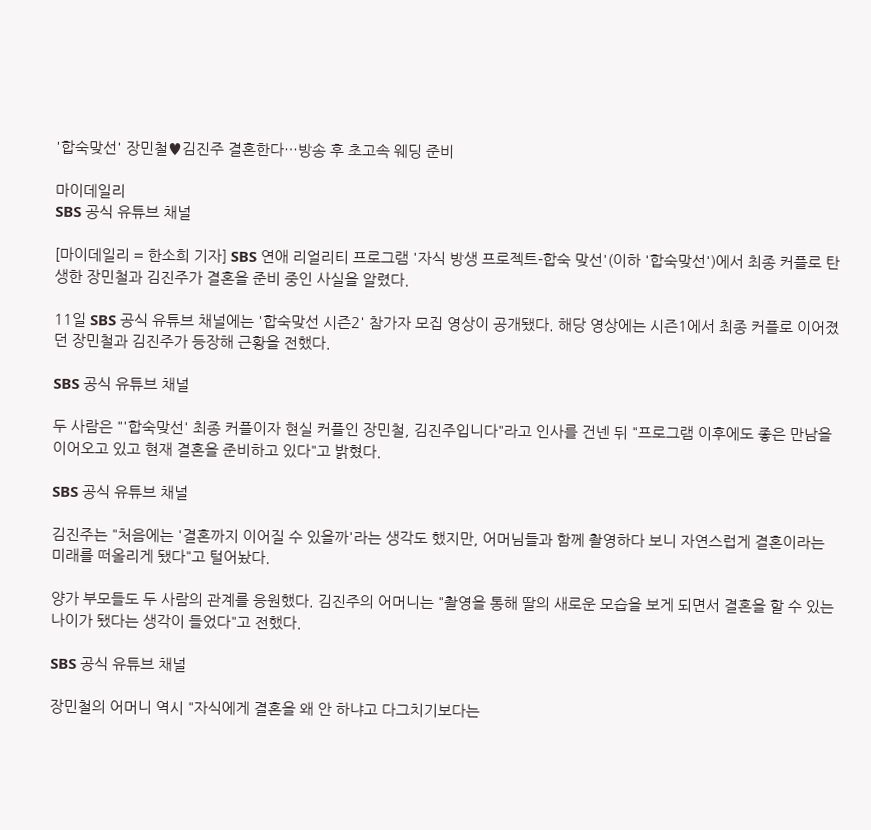'합숙맞선' 장민철♥김진주 결혼한다…방송 후 초고속 웨딩 준비

마이데일리
SBS 공식 유튜브 채널

[마이데일리 = 한소희 기자] SBS 연애 리얼리티 프로그램 '자식 방생 프로젝트-합숙 맞선'(이하 '합숙맞선')에서 최종 커플로 탄생한 장민철과 김진주가 결혼을 준비 중인 사실을 알렸다.

11일 SBS 공식 유튜브 채널에는 '합숙맞선 시즌2' 참가자 모집 영상이 공개됐다. 해당 영상에는 시즌1에서 최종 커플로 이어졌던 장민철과 김진주가 등장해 근황을 전했다.

SBS 공식 유튜브 채널

두 사람은 "'합숙맞선' 최종 커플이자 현실 커플인 장민철, 김진주입니다"라고 인사를 건넨 뒤 "프로그램 이후에도 좋은 만남을 이어오고 있고 현재 결혼을 준비하고 있다"고 밝혔다.

SBS 공식 유튜브 채널

김진주는 "처음에는 '결혼까지 이어질 수 있을까'라는 생각도 했지만, 어머님들과 함께 촬영하다 보니 자연스럽게 결혼이라는 미래를 떠올리게 됐다"고 털어놨다.

양가 부모들도 두 사람의 관계를 응원했다. 김진주의 어머니는 "촬영을 통해 딸의 새로운 모습을 보게 되면서 결혼을 할 수 있는 나이가 됐다는 생각이 들었다"고 전했다.

SBS 공식 유튜브 채널

장민철의 어머니 역시 "자식에게 결혼을 왜 안 하냐고 다그치기보다는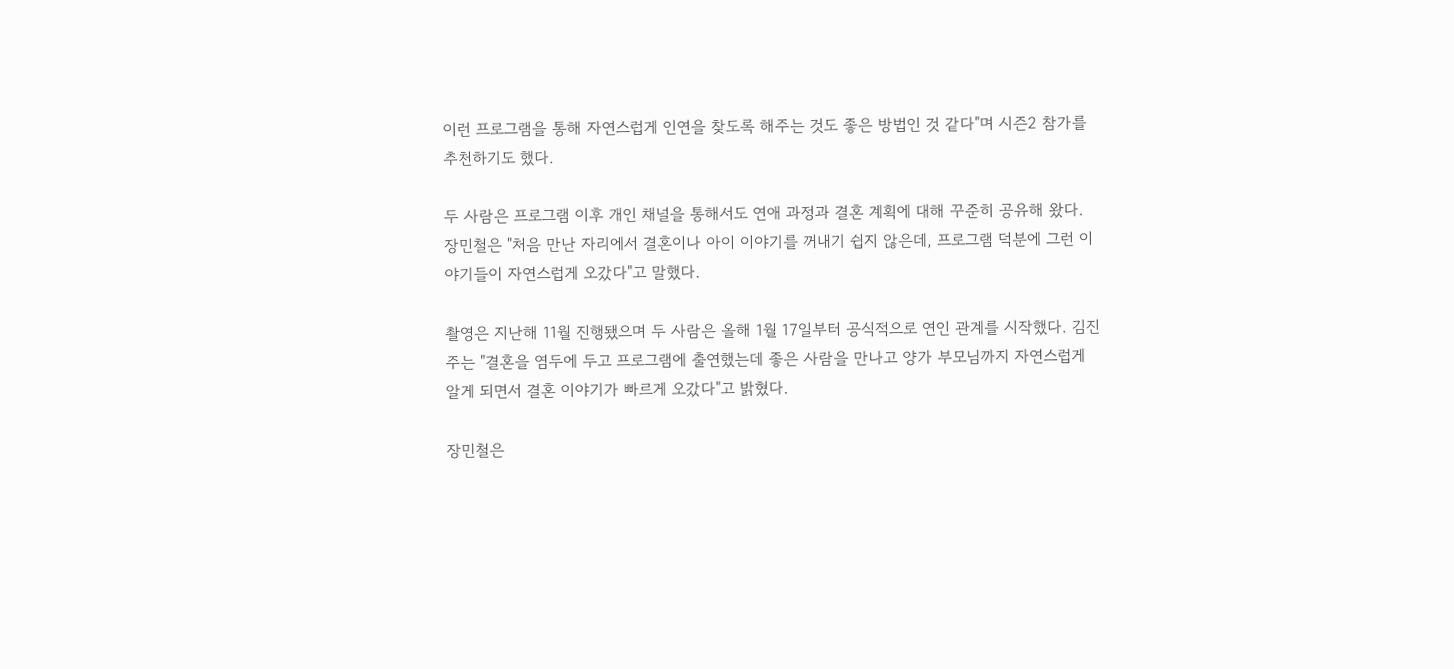이런 프로그램을 통해 자연스럽게 인연을 찾도록 해주는 것도 좋은 방법인 것 같다"며 시즌2 참가를 추천하기도 했다.

두 사람은 프로그램 이후 개인 채널을 통해서도 연애 과정과 결혼 계획에 대해 꾸준히 공유해 왔다. 장민철은 "처음 만난 자리에서 결혼이나 아이 이야기를 꺼내기 쉽지 않은데, 프로그램 덕분에 그런 이야기들이 자연스럽게 오갔다"고 말했다.

촬영은 지난해 11월 진행됐으며 두 사람은 올해 1월 17일부터 공식적으로 연인 관계를 시작했다. 김진주는 "결혼을 염두에 두고 프로그램에 출연했는데 좋은 사람을 만나고 양가 부모님까지 자연스럽게 알게 되면서 결혼 이야기가 빠르게 오갔다"고 밝혔다.

장민철은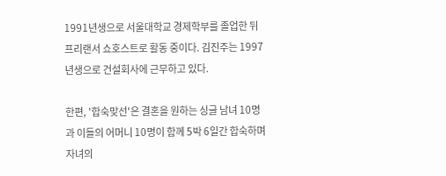1991년생으로 서울대학교 경제학부를 졸업한 뒤 프리랜서 쇼호스트로 활동 중이다. 김진주는 1997년생으로 건설회사에 근무하고 있다.

한편, '합숙맞선'은 결혼을 원하는 싱글 남녀 10명과 이들의 어머니 10명이 함께 5박 6일간 합숙하며 자녀의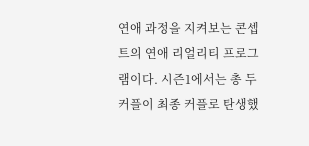연애 과정을 지켜보는 콘셉트의 연애 리얼리티 프로그램이다. 시즌1에서는 총 두 커플이 최종 커플로 탄생했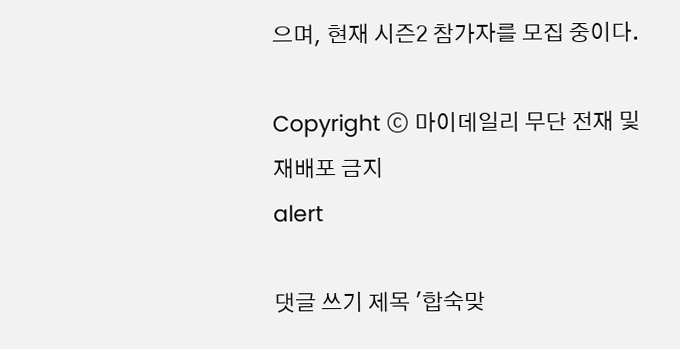으며, 현재 시즌2 참가자를 모집 중이다.

Copyright ⓒ 마이데일리 무단 전재 및 재배포 금지
alert

댓글 쓰기 제목 '합숙맞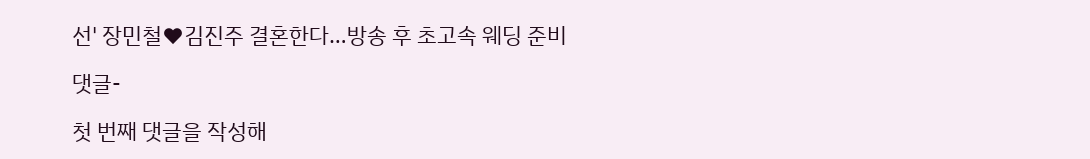선' 장민철♥김진주 결혼한다…방송 후 초고속 웨딩 준비

댓글-

첫 번째 댓글을 작성해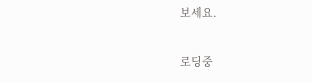보세요.

로딩중